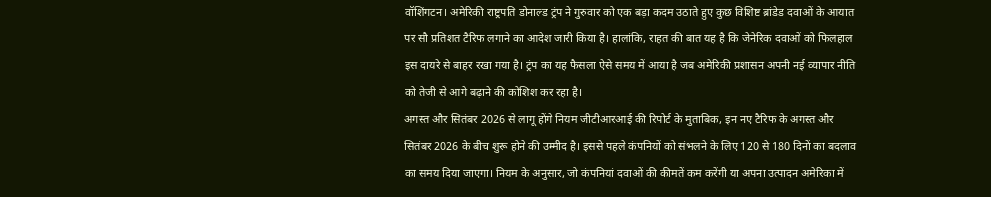वॉशिंगटन। अमेरिकी राष्ट्रपति डोनाल्ड ट्रंप ने गुरुवार को एक बड़ा कदम उठाते हुए कुछ विशिष्ट ब्रांडेड दवाओं के आयात पर सौ प्रतिशत टैरिफ लगाने का आदेश जारी किया है। हालांकि, राहत की बात यह है कि जेनेरिक दवाओं को फिलहाल इस दायरे से बाहर रखा गया है। ट्रंप का यह फैसला ऐसे समय में आया है जब अमेरिकी प्रशासन अपनी नई व्यापार नीति को तेजी से आगे बढ़ाने की कोशिश कर रहा है।
अगस्त और सितंबर 2026 से लागू होंगे नियम जीटीआरआई की रिपोर्ट के मुताबिक, इन नए टैरिफ के अगस्त और सितंबर 2026 के बीच शुरू होने की उम्मीद है। इससे पहले कंपनियों को संभलने के लिए 120 से 180 दिनों का बदलाव का समय दिया जाएगा। नियम के अनुसार, जो कंपनियां दवाओं की कीमतें कम करेंगी या अपना उत्पादन अमेरिका में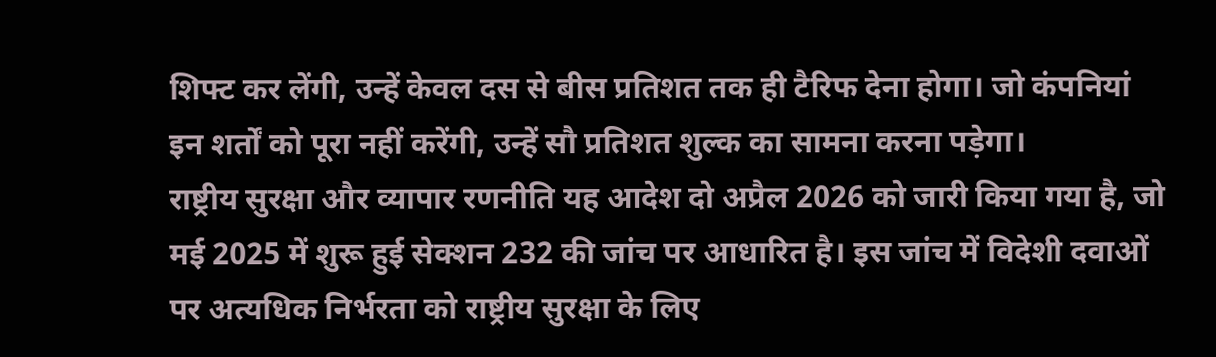शिफ्ट कर लेंगी, उन्हें केवल दस से बीस प्रतिशत तक ही टैरिफ देना होगा। जो कंपनियां इन शर्तों को पूरा नहीं करेंगी, उन्हें सौ प्रतिशत शुल्क का सामना करना पड़ेगा।
राष्ट्रीय सुरक्षा और व्यापार रणनीति यह आदेश दो अप्रैल 2026 को जारी किया गया है, जो मई 2025 में शुरू हुई सेक्शन 232 की जांच पर आधारित है। इस जांच में विदेशी दवाओं पर अत्यधिक निर्भरता को राष्ट्रीय सुरक्षा के लिए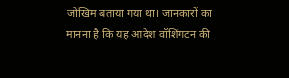जोखिम बताया गया था। जानकारों का मानना है कि यह आदेश वॉशिंगटन की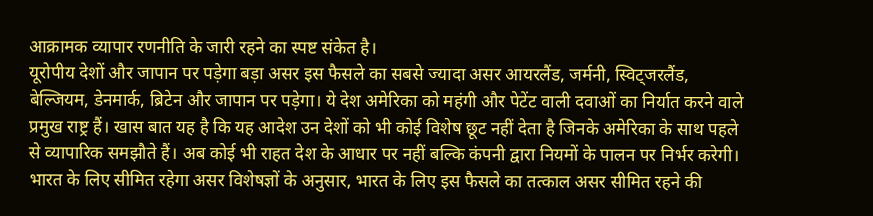आक्रामक व्यापार रणनीति के जारी रहने का स्पष्ट संकेत है।
यूरोपीय देशों और जापान पर पड़ेगा बड़ा असर इस फैसले का सबसे ज्यादा असर आयरलैंड, जर्मनी, स्विट्जरलैंड, बेल्जियम, डेनमार्क, ब्रिटेन और जापान पर पड़ेगा। ये देश अमेरिका को महंगी और पेटेंट वाली दवाओं का निर्यात करने वाले प्रमुख राष्ट्र हैं। खास बात यह है कि यह आदेश उन देशों को भी कोई विशेष छूट नहीं देता है जिनके अमेरिका के साथ पहले से व्यापारिक समझौते हैं। अब कोई भी राहत देश के आधार पर नहीं बल्कि कंपनी द्वारा नियमों के पालन पर निर्भर करेगी।
भारत के लिए सीमित रहेगा असर विशेषज्ञों के अनुसार, भारत के लिए इस फैसले का तत्काल असर सीमित रहने की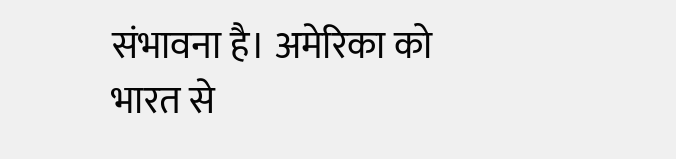संभावना है। अमेरिका को भारत से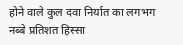होने वाले कुल दवा निर्यात का लगभग नब्बे प्रतिशत हिस्सा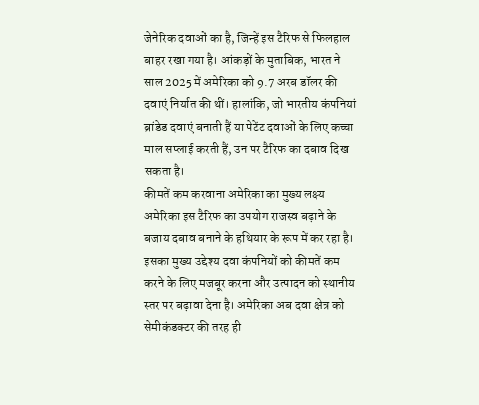जेनेरिक दवाओं का है, जिन्हें इस टैरिफ से फिलहाल बाहर रखा गया है। आंकड़ों के मुताबिक, भारत ने साल 2025 में अमेरिका को 9.7 अरब डॉलर की दवाएं निर्यात की थीं। हालांकि, जो भारतीय कंपनियां ब्रांडेड दवाएं बनाती हैं या पेटेंट दवाओं के लिए कच्चा माल सप्लाई करती हैं, उन पर टैरिफ का दबाव दिख सकता है।
कीमतें कम करवाना अमेरिका का मुख्य लक्ष्य अमेरिका इस टैरिफ का उपयोग राजस्व बढ़ाने के बजाय दबाव बनाने के हथियार के रूप में कर रहा है। इसका मुख्य उद्देश्य दवा कंपनियों को कीमतें कम करने के लिए मजबूर करना और उत्पादन को स्थानीय स्तर पर बढ़ावा देना है। अमेरिका अब दवा क्षेत्र को सेमीकंडक्टर की तरह ही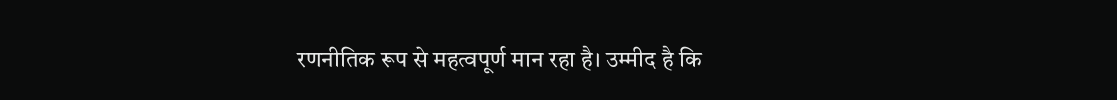रणनीतिक रूप से महत्वपूर्ण मान रहा है। उम्मीद है कि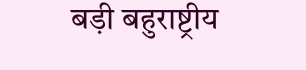बड़ी बहुराष्ट्रीय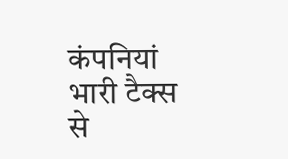कंपनियां भारी टैक्स से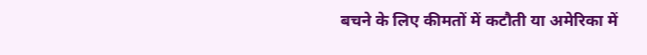बचने के लिए कीमतों में कटौती या अमेरिका में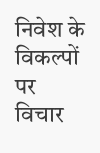निवेश के विकल्पों पर विचार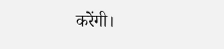करेंगी।